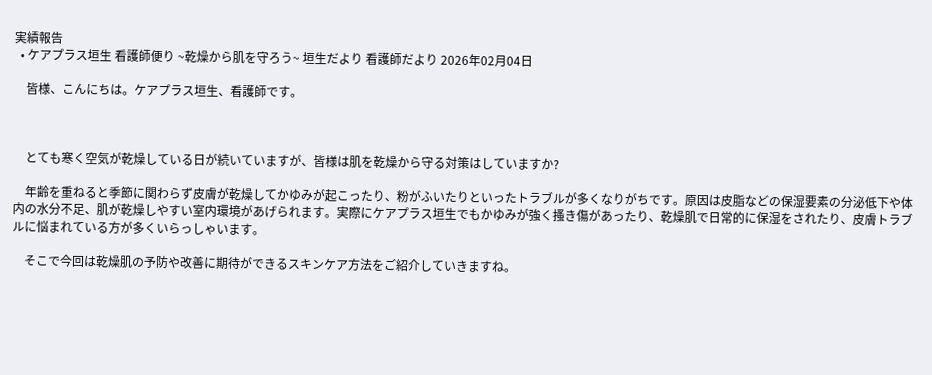実績報告
  • ケアプラス垣生 看護師便り ~乾燥から肌を守ろう~ 垣生だより 看護師だより 2026年02月04日

    皆様、こんにちは。ケアプラス垣生、看護師です。



    とても寒く空気が乾燥している日が続いていますが、皆様は肌を乾燥から守る対策はしていますか?

    年齢を重ねると季節に関わらず皮膚が乾燥してかゆみが起こったり、粉がふいたりといったトラブルが多くなりがちです。原因は皮脂などの保湿要素の分泌低下や体内の水分不足、肌が乾燥しやすい室内環境があげられます。実際にケアプラス垣生でもかゆみが強く搔き傷があったり、乾燥肌で日常的に保湿をされたり、皮膚トラブルに悩まれている方が多くいらっしゃいます。

    そこで今回は乾燥肌の予防や改善に期待ができるスキンケア方法をご紹介していきますね。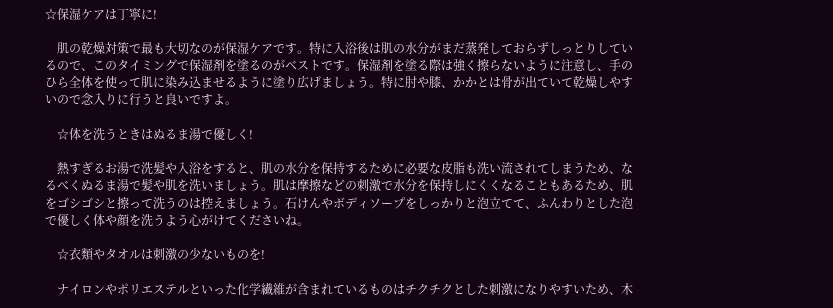☆保湿ケアは丁寧に!

    肌の乾燥対策で最も大切なのが保湿ケアです。特に入浴後は肌の水分がまだ蒸発しておらずしっとりしているので、このタイミングで保湿剤を塗るのがベストです。保湿剤を塗る際は強く擦らないように注意し、手のひら全体を使って肌に染み込ませるように塗り広げましょう。特に肘や膝、かかとは骨が出ていて乾燥しやすいので念入りに行うと良いですよ。

    ☆体を洗うときはぬるま湯で優しく!

    熱すぎるお湯で洗髪や入浴をすると、肌の水分を保持するために必要な皮脂も洗い流されてしまうため、なるべくぬるま湯で髪や肌を洗いましょう。肌は摩擦などの刺激で水分を保持しにくくなることもあるため、肌をゴシゴシと擦って洗うのは控えましょう。石けんやボディソープをしっかりと泡立てて、ふんわりとした泡で優しく体や顔を洗うよう心がけてくださいね。

    ☆衣類やタオルは刺激の少ないものを!

    ナイロンやポリエステルといった化学繊維が含まれているものはチクチクとした刺激になりやすいため、木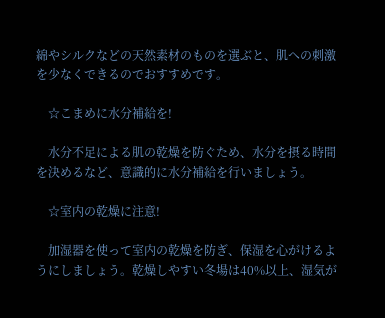綿やシルクなどの天然素材のものを選ぶと、肌への刺激を少なくできるのでおすすめです。

    ☆こまめに水分補給を!

    水分不足による肌の乾燥を防ぐため、水分を摂る時間を決めるなど、意識的に水分補給を行いましょう。

    ☆室内の乾燥に注意!

    加湿器を使って室内の乾燥を防ぎ、保湿を心がけるようにしましょう。乾燥しやすい冬場は40%以上、湿気が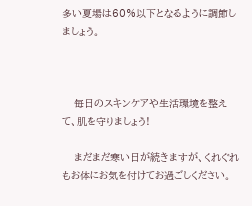多い夏場は60%以下となるように調節しましょう。



    毎日のスキンケアや生活環境を整えて、肌を守りましょう!

    まだまだ寒い日が続きますが、くれぐれもお体にお気を付けてお過ごしください。